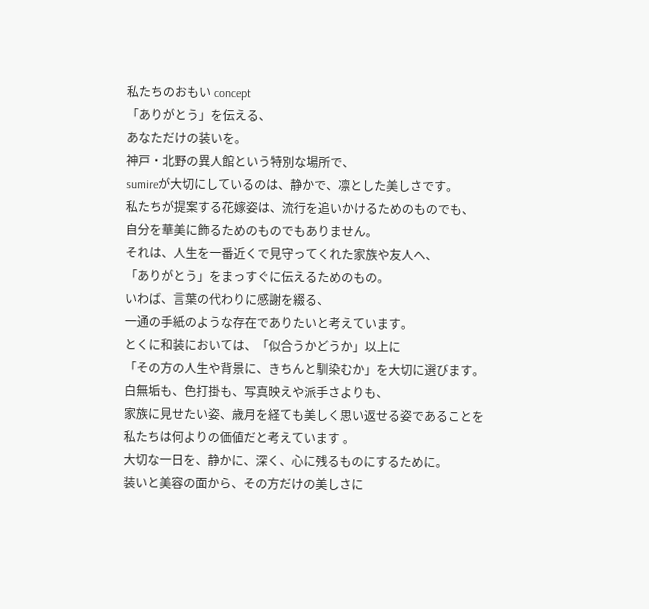私たちのおもい concept
「ありがとう」を伝える、
あなただけの装いを。
神戸・北野の異人館という特別な場所で、
sumireが大切にしているのは、静かで、凛とした美しさです。
私たちが提案する花嫁姿は、流行を追いかけるためのものでも、
自分を華美に飾るためのものでもありません。
それは、人生を一番近くで見守ってくれた家族や友人へ、
「ありがとう」をまっすぐに伝えるためのもの。
いわば、言葉の代わりに感謝を綴る、
一通の手紙のような存在でありたいと考えています。
とくに和装においては、「似合うかどうか」以上に
「その方の人生や背景に、きちんと馴染むか」を大切に選びます。
白無垢も、色打掛も、写真映えや派手さよりも、
家族に見せたい姿、歳月を経ても美しく思い返せる姿であることを
私たちは何よりの価値だと考えています 。
大切な一日を、静かに、深く、心に残るものにするために。
装いと美容の面から、その方だけの美しさに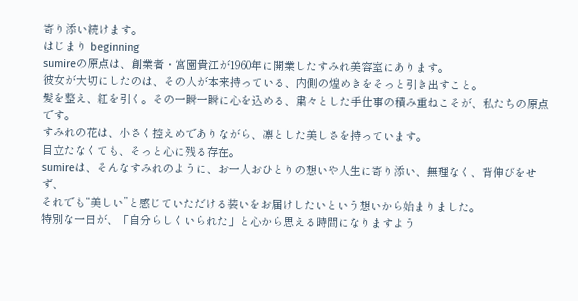寄り添い続けます。
はじまり beginning
sumireの原点は、創業者・宮園貴江が1960年に開業したすみれ美容室にあります。
彼女が大切にしたのは、その人が本来持っている、内側の煌めきをそっと引き出すこと。
髪を整え、紅を引く。その一瞬一瞬に心を込める、粛々とした手仕事の積み重ねこそが、私たちの原点です。
すみれの花は、小さく控えめでありながら、凛とした美しさを持っています。
目立たなくても、そっと心に残る存在。
sumireは、そんなすみれのように、お一人おひとりの想いや人生に寄り添い、無理なく、背伸びをせず、
それでも“美しい”と感じていただける装いをお届けしたいという想いから始まりました。
特別な一日が、「自分らしくいられた」と心から思える時間になりますよう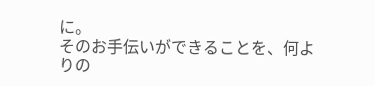に。
そのお手伝いができることを、何よりの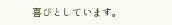喜びとしています。